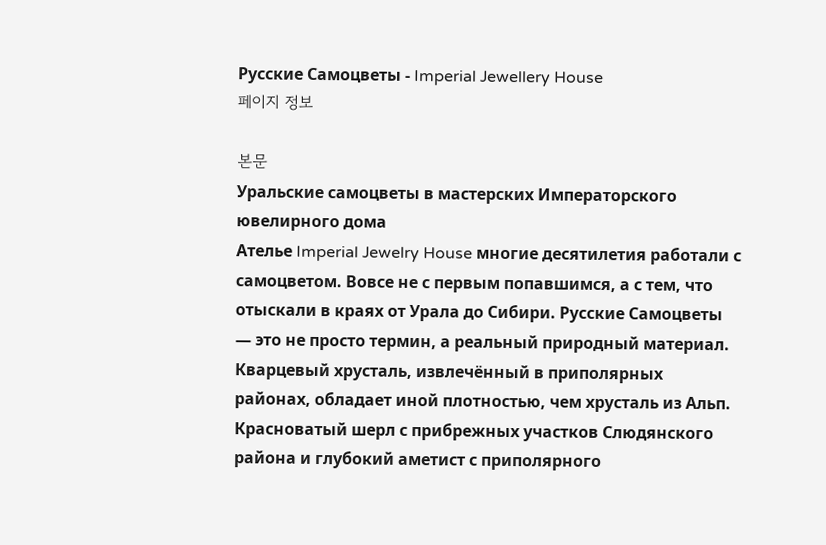Русские Самоцветы - Imperial Jewellery House
페이지 정보

본문
Уральские самоцветы в мастерских Императорского ювелирного дома
Ателье Imperial Jewelry House многие десятилетия работали с самоцветом. Вовсе не с первым попавшимся, а с тем, что отыскали в краях от Урала до Сибири. Русские Самоцветы — это не просто термин, а реальный природный материал. Кварцевый хрусталь, извлечённый в приполярных районах, обладает иной плотностью, чем хрусталь из Альп. Красноватый шерл с прибрежных участков Слюдянского района и глубокий аметист с приполярного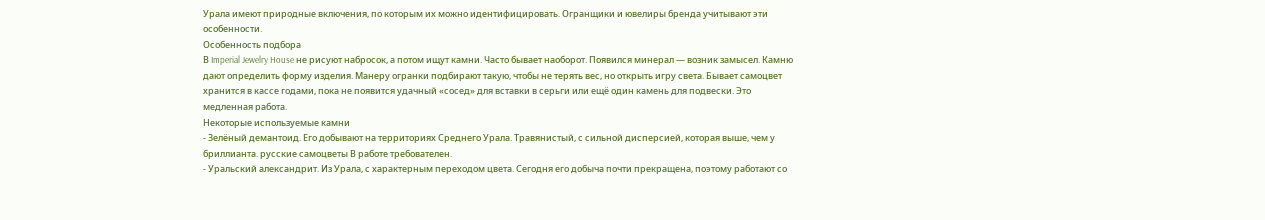Урала имеют природные включения, по которым их можно идентифицировать. Огранщики и ювелиры бренда учитывают эти особенности.
Особенность подбора
В Imperial Jewelry House не рисуют набросок, а потом ищут камни. Часто бывает наоборот. Появился минерал — возник замысел. Камню дают определить форму изделия. Манеру огранки подбирают такую, чтобы не терять вес, но открыть игру света. Бывает самоцвет хранится в кассе годами, пока не появится удачный «сосед» для вставки в серьги или ещё один камень для подвески. Это медленная работа.
Некоторые используемые камни
- Зелёный демантоид. Его добывают на территориях Среднего Урала. Травянистый, с сильной дисперсией, которая выше, чем у бриллианта. русские самоцветы В работе требователен.
- Уральский александрит. Из Урала, с характерным переходом цвета. Сегодня его добыча почти прекращена, поэтому работают со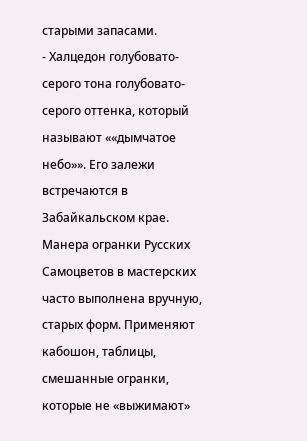старыми запасами.
- Халцедон голубовато-серого тона голубовато-серого оттенка, который называют ««дымчатое небо»». Его залежи встречаются в Забайкальском крае.
Манера огранки Русских Самоцветов в мастерских часто выполнена вручную, старых форм. Применяют кабошон, таблицы, смешанные огранки, которые не «выжимают»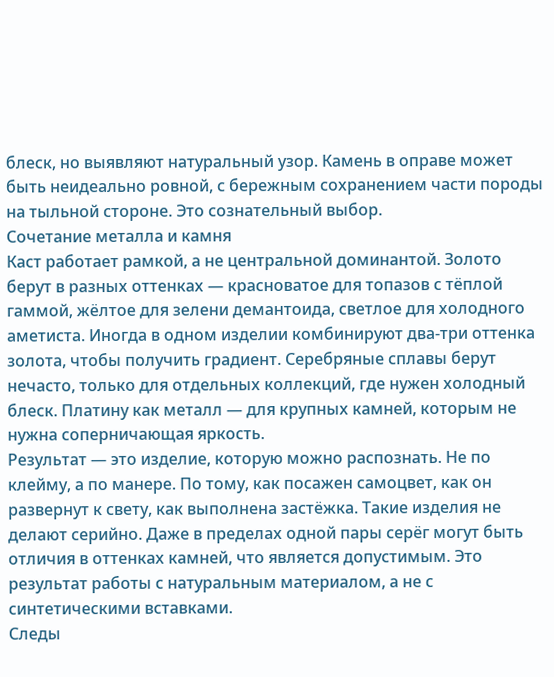блеск, но выявляют натуральный узор. Камень в оправе может быть неидеально ровной, с бережным сохранением части породы на тыльной стороне. Это сознательный выбор.
Сочетание металла и камня
Каст работает рамкой, а не центральной доминантой. Золото берут в разных оттенках — красноватое для топазов с тёплой гаммой, жёлтое для зелени демантоида, светлое для холодного аметиста. Иногда в одном изделии комбинируют два-три оттенка золота, чтобы получить градиент. Серебряные сплавы берут нечасто, только для отдельных коллекций, где нужен холодный блеск. Платину как металл — для крупных камней, которым не нужна соперничающая яркость.
Результат — это изделие, которую можно распознать. Не по клейму, а по манере. По тому, как посажен самоцвет, как он развернут к свету, как выполнена застёжка. Такие изделия не делают серийно. Даже в пределах одной пары серёг могут быть отличия в оттенках камней, что является допустимым. Это результат работы с натуральным материалом, а не с синтетическими вставками.
Следы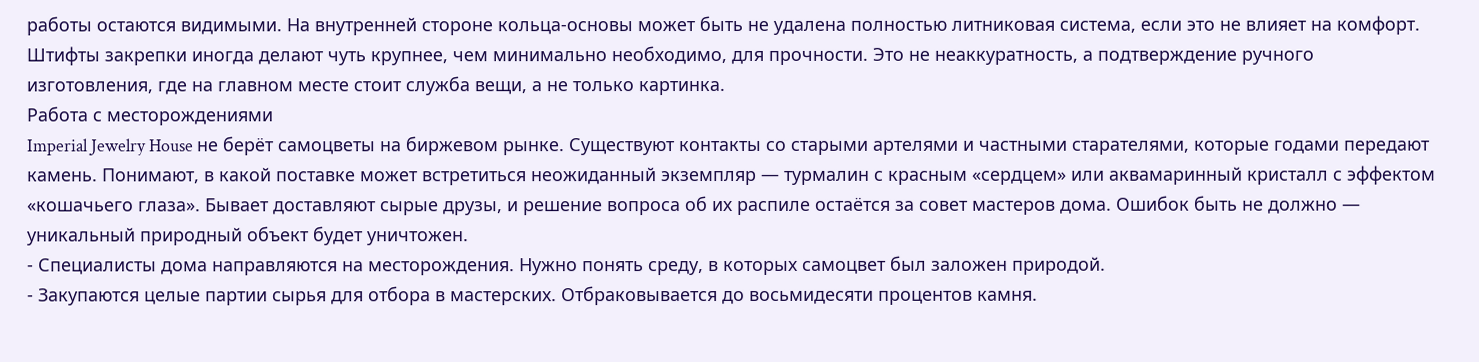работы остаются видимыми. На внутренней стороне кольца-основы может быть не удалена полностью литниковая система, если это не влияет на комфорт. Штифты закрепки иногда делают чуть крупнее, чем минимально необходимо, для прочности. Это не неаккуратность, а подтверждение ручного изготовления, где на главном месте стоит служба вещи, а не только картинка.
Работа с месторождениями
Imperial Jewelry House не берёт самоцветы на биржевом рынке. Существуют контакты со старыми артелями и частными старателями, которые годами передают камень. Понимают, в какой поставке может встретиться неожиданный экземпляр — турмалин с красным «сердцем» или аквамаринный кристалл с эффектом «кошачьего глаза». Бывает доставляют сырые друзы, и решение вопроса об их распиле остаётся за совет мастеров дома. Ошибок быть не должно — уникальный природный объект будет уничтожен.
- Специалисты дома направляются на месторождения. Нужно понять среду, в которых самоцвет был заложен природой.
- Закупаются целые партии сырья для отбора в мастерских. Отбраковывается до восьмидесяти процентов камня.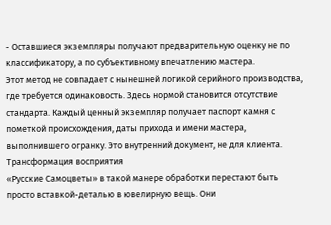- Оставшиеся экземпляры получают предварительную оценку не по классификатору, а по субъективному впечатлению мастера.
Этот метод не совпадает с нынешней логикой серийного производства, где требуется одинаковость. Здесь нормой становится отсутствие стандарта. Каждый ценный экземпляр получает паспорт камня с пометкой происхождения, даты прихода и имени мастера, выполнившего огранку. Это внутренний документ, не для клиента.
Трансформация восприятия
«Русские Самоцветы» в такой манере обработки перестают быть просто вставкой-деталью в ювелирную вещь. Они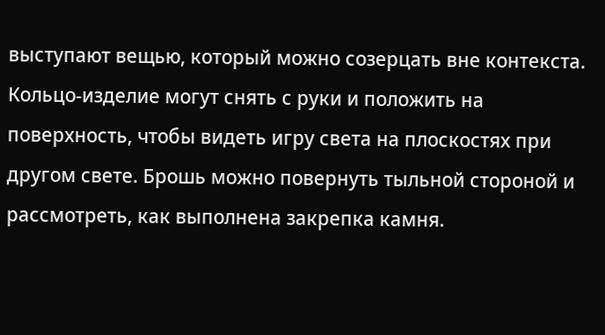выступают вещью, который можно созерцать вне контекста. Кольцо-изделие могут снять с руки и положить на поверхность, чтобы видеть игру света на плоскостях при другом свете. Брошь можно повернуть тыльной стороной и рассмотреть, как выполнена закрепка камня.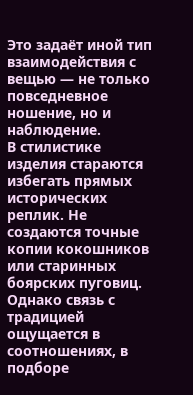Это задаёт иной тип взаимодействия с вещью — не только повседневное ношение, но и наблюдение.
В стилистике изделия стараются избегать прямых исторических реплик. Не создаются точные копии кокошников или старинных боярских пуговиц. Однако связь с традицией ощущается в соотношениях, в подборе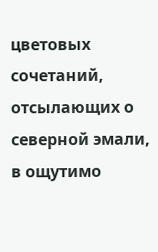цветовых сочетаний, отсылающих о северной эмали, в ощутимо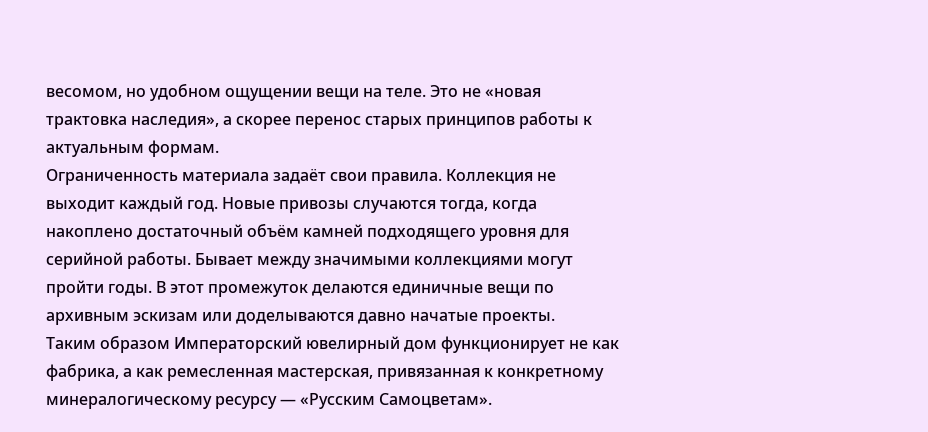весомом, но удобном ощущении вещи на теле. Это не «новая трактовка наследия», а скорее перенос старых принципов работы к актуальным формам.
Ограниченность материала задаёт свои правила. Коллекция не выходит каждый год. Новые привозы случаются тогда, когда накоплено достаточный объём камней подходящего уровня для серийной работы. Бывает между значимыми коллекциями могут пройти годы. В этот промежуток делаются единичные вещи по архивным эскизам или доделываются давно начатые проекты.
Таким образом Императорский ювелирный дом функционирует не как фабрика, а как ремесленная мастерская, привязанная к конкретному минералогическому ресурсу — «Русским Самоцветам».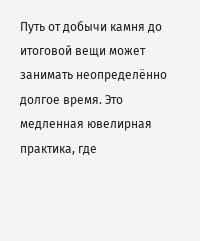Путь от добычи камня до итоговой вещи может занимать неопределённо долгое время. Это медленная ювелирная практика, где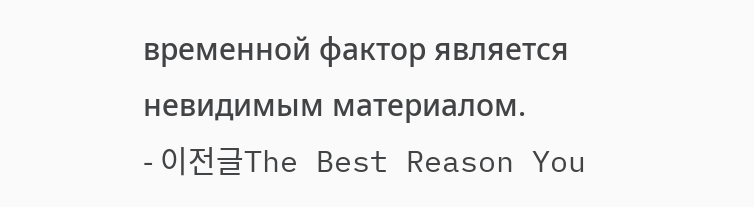временной фактор является невидимым материалом.
- 이전글The Best Reason You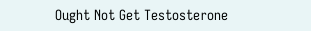Ought Not Get Testosterone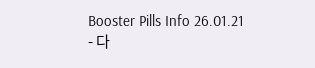Booster Pills Info 26.01.21
- 다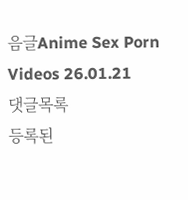음글Anime Sex Porn Videos 26.01.21
댓글목록
등록된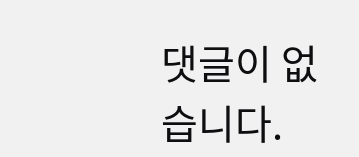댓글이 없습니다.